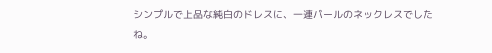シンプルで上品な純白のドレスに、一連パールのネックレスでしたね。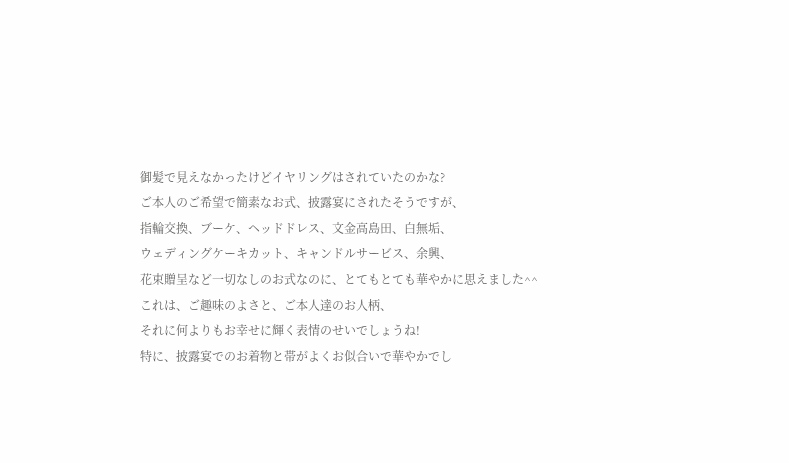御髪で見えなかったけどイヤリングはされていたのかな?
ご本人のご希望で簡素なお式、披露宴にされたそうですが、
指輪交換、ブーケ、ヘッドドレス、文金高島田、白無垢、
ウェディングケーキカット、キャンドルサービス、余興、
花束贈呈など一切なしのお式なのに、とてもとても華やかに思えました^^
これは、ご趣味のよさと、ご本人達のお人柄、
それに何よりもお幸せに輝く表情のせいでしょうね!
特に、披露宴でのお着物と帯がよくお似合いで華やかでし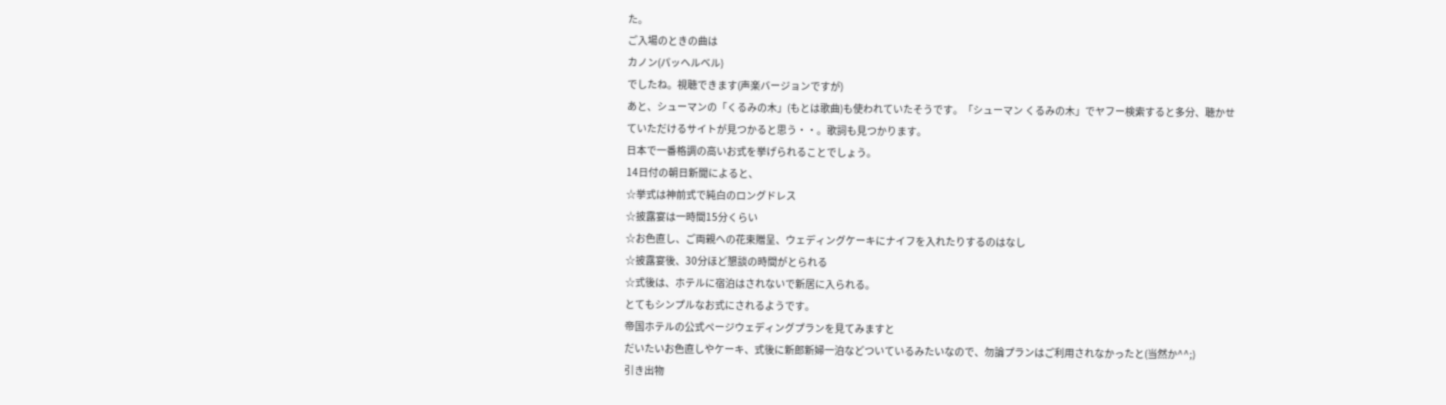た。
ご入場のときの曲は
カノン(パッヘルベル)
でしたね。視聴できます(声楽バージョンですが)
あと、シューマンの「くるみの木」(もとは歌曲)も使われていたそうです。「シューマン くるみの木」でヤフー検索すると多分、聴かせていただけるサイトが見つかると思う・・。歌詞も見つかります。
日本で一番格調の高いお式を挙げられることでしょう。
14日付の朝日新聞によると、
☆挙式は神前式で純白のロングドレス
☆披露宴は一時間15分くらい
☆お色直し、ご両親への花束贈呈、ウェディングケーキにナイフを入れたりするのはなし
☆披露宴後、30分ほど懇談の時間がとられる
☆式後は、ホテルに宿泊はされないで新居に入られる。
とてもシンプルなお式にされるようです。
帝国ホテルの公式ページウェディングプランを見てみますと
だいたいお色直しやケーキ、式後に新郎新婦一泊などついているみたいなので、勿論プランはご利用されなかったと(当然か^^;)
引き出物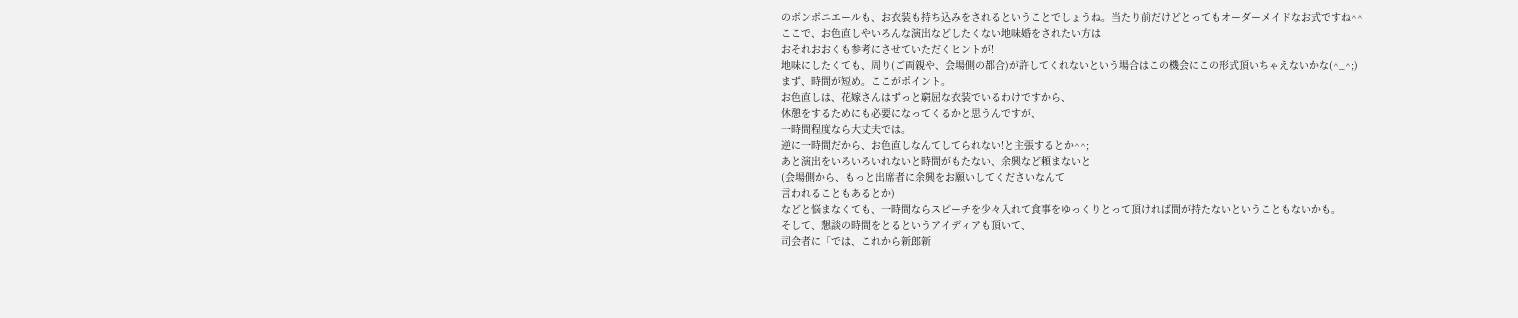のボンボニエールも、お衣装も持ち込みをされるということでしょうね。当たり前だけどとってもオーダーメイドなお式ですね^^
ここで、お色直しやいろんな演出などしたくない地味婚をされたい方は
おそれおおくも参考にさせていただくヒントが!
地味にしたくても、周り(ご両親や、会場側の都合)が許してくれないという場合はこの機会にこの形式頂いちゃえないかな(^_^;)
まず、時間が短め。ここがポイント。
お色直しは、花嫁さんはずっと窮屈な衣装でいるわけですから、
休憩をするためにも必要になってくるかと思うんですが、
一時間程度なら大丈夫では。
逆に一時間だから、お色直しなんてしてられない!と主張するとか^^;
あと演出をいろいろいれないと時間がもたない、余興など頼まないと
(会場側から、もっと出席者に余興をお願いしてくださいなんて
言われることもあるとか)
などと悩まなくても、一時間ならスピーチを少々入れて食事をゆっくりとって頂ければ間が持たないということもないかも。
そして、懇談の時間をとるというアイディアも頂いて、
司会者に「では、これから新郎新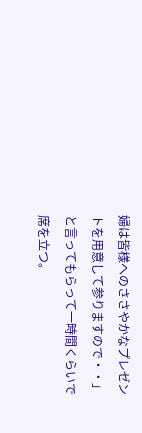婦は皆様へのささやかなプレゼントを用意して参りますので・・」
と言ってもらって一時間くらいで席を立つ。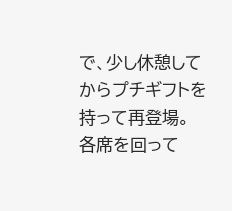で、少し休憩してからプチギフトを持って再登場。
各席を回って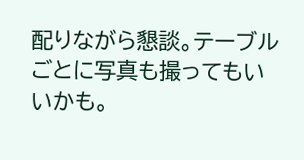配りながら懇談。テーブルごとに写真も撮ってもいいかも。